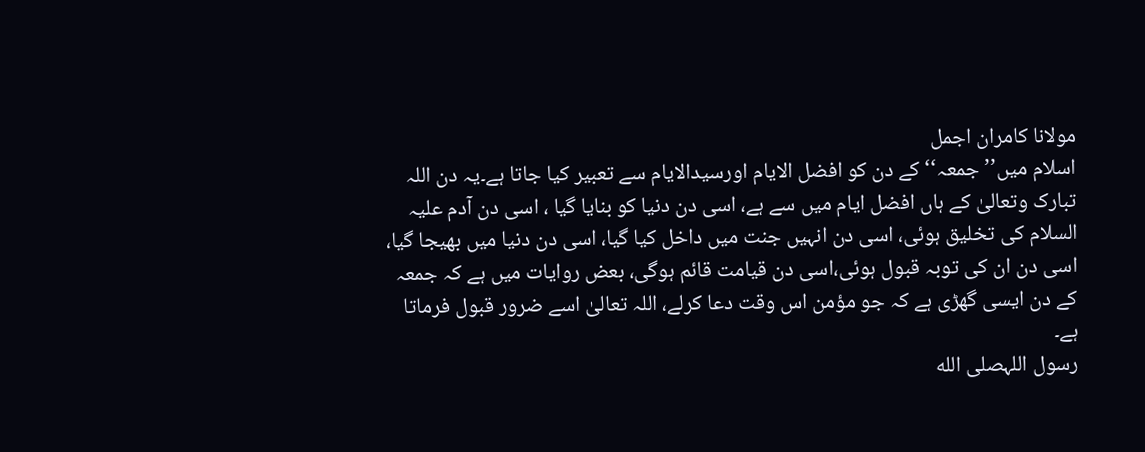مولانا کامران اجمل
اسلام میں’’جمعہ‘‘کے دن کو افضل الایام اورسیدالایام سے تعبیر کیا جاتا ہے۔یہ دن اللہ تبارک وتعالیٰ کے ہاں افضل ایام میں سے ہے، اسی دن دنیا کو بنایا گیا ، اسی دن آدم علیہ السلام کی تخلیق ہوئی، اسی دن انہیں جنت میں داخل کیا گیا، اسی دن دنیا میں بھیجا گیا، اسی دن ان کی توبہ قبول ہوئی،اسی دن قیامت قائم ہوگی، بعض روایات میں ہے کہ جمعہ کے دن ایسی گھڑی ہے کہ جو مؤمن اس وقت دعا کرلے، اللہ تعالیٰ اسے ضرور قبول فرماتا ہے۔
رسول اللہصلى الله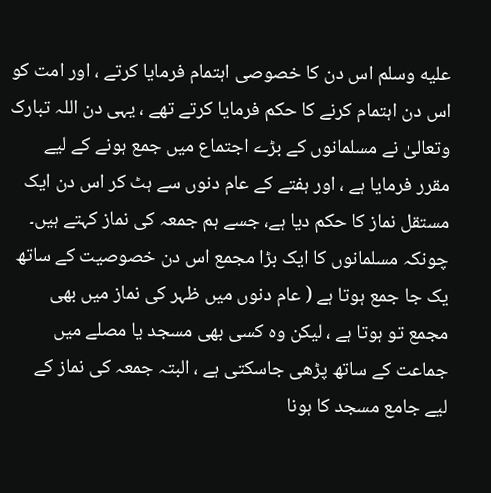عليه وسلم اس دن کا خصوصی اہتمام فرمایا کرتے ، اور امت کو اس دن اہتمام کرنے کا حکم فرمایا کرتے تھے ، یہی دن اللہ تبارک وتعالیٰ نے مسلمانوں کے بڑے اجتماع میں جمع ہونے کے لیے مقرر فرمایا ہے ، اور ہفتے کے عام دنوں سے ہٹ کر اس دن ایک مستقل نماز کا حکم دیا ہے، جسے ہم جمعہ کی نماز کہتے ہیں۔
چونکہ مسلمانوں کا ایک بڑا مجمع اس دن خصوصیت کے ساتھ یک جا جمع ہوتا ہے ( عام دنوں میں ظہر کی نماز میں بھی مجمع تو ہوتا ہے ، لیکن وہ کسی بھی مسجد یا مصلے میں جماعت کے ساتھ پڑھی جاسکتی ہے ، البتہ جمعہ کی نماز کے لیے جامع مسجد کا ہونا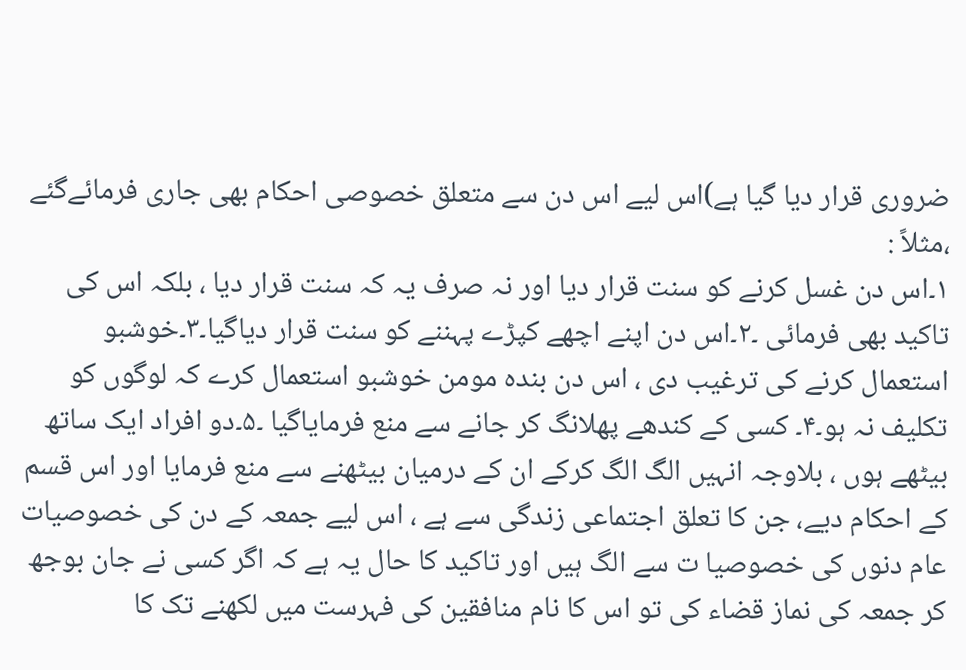ضروری قرار دیا گیا ہے)اس لیے اس دن سے متعلق خصوصی احکام بھی جاری فرمائےگئے ،مثلاً :
۱۔اس دن غسل کرنے کو سنت قرار دیا اور نہ صرف یہ کہ سنت قرار دیا ، بلکہ اس کی تاکید بھی فرمائی ۔۲۔اس دن اپنے اچھے کپڑے پہننے کو سنت قرار دیاگیا۔۳۔خوشبو استعمال کرنے کی ترغیب دی ، اس دن بندہ مومن خوشبو استعمال کرے کہ لوگوں کو تکلیف نہ ہو۔۴۔ کسی کے کندھے پھلانگ کر جانے سے منع فرمایاگیا ۔۵۔دو افراد ایک ساتھ بیٹھے ہوں ، بلاوجہ انہیں الگ الگ کرکے ان کے درمیان بیٹھنے سے منع فرمایا اور اس قسم کے احکام دیے، جن کا تعلق اجتماعی زندگی سے ہے ، اس لیے جمعہ کے دن کی خصوصیات عام دنوں کی خصوصیا ت سے الگ ہیں اور تاکید کا حال یہ ہے کہ اگر کسی نے جان بوجھ کر جمعہ کی نماز قضاء کی تو اس کا نام منافقین کی فہرست میں لکھنے تک کا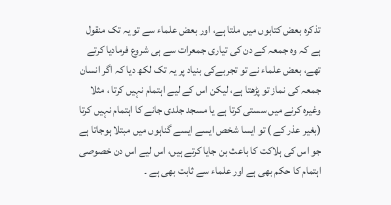تذکرہ بعض کتابوں میں ملتا ہے، اور بعض علماء سے تو یہ تک منقول ہے کہ وہ جمعہ کے دن کی تیاری جمعرات سے ہی شروع فرمادیا کرتے تھے، بعض علماء نے تو تجربےکی بنیاد پر یہ تک لکھ دیا کہ اگر انسان جمعہ کی نماز تو پڑھتا ہے، لیکن اس کے لیے اہتمام نہیں کرتا ، مثلا وغیرہ کرنے میں سستی کرتا ہے یا مسجد جلدی جانے کا اہتمام نہیں کرتا (بغیر عذر کے ) تو ایسا شخص ایسے ایسے گناہوں میں مبتلا ہوجاتا ہے جو اس کی ہلاکت کا باعث بن جایا کرتے ہیں، اس لیے اس دن خصوصی اہتمام کا حکم بھی ہے اور علماء سے ثابت بھی ہے ۔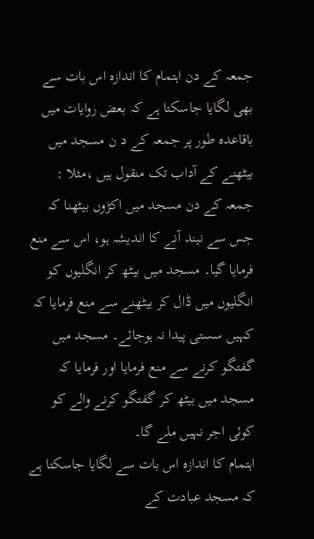جمعہ کے دن اہتمام کا اندازہ اس بات سے بھی لگایا جاسکتا ہے کہ بعض روایات میں باقاعدہ طور پر جمعہ کے د ن مسجد میں بیٹھنے کے آداب تک منقول ہیں ،مثلا : جمعہ کے دن مسجد میں اکڑوں بیٹھنا کہ جس سے نیند آنے کا اندیشہ ہو، اس سے منع فرمایا گیا۔ مسجد میں بیٹھ کر انگلیوں کو انگلیوں میں ڈال کر بیٹھنے سے منع فرمایا کہ کہیں سستی پیدا نہ ہوجائے۔ مسجد میں گفتگو کرنے سے منع فرمایا اور فرمایا کہ مسجد میں بیٹھ کر گفتگو کرنے والے کو کوئی اجر نہیں ملے گا۔
اہتمام کا اندازہ اس بات سے لگایا جاسکتا ہے کہ مسجد عبادت کے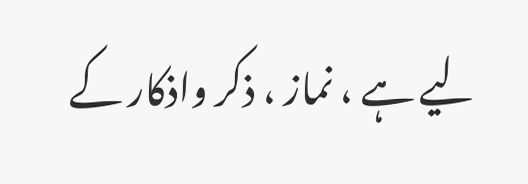لیے ہے ، نماز ، ذکر واذکار کے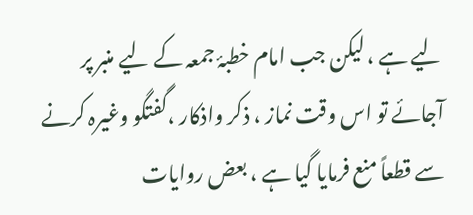لیے ہے ، لیکن جب امام خطبۂ جمعہ کے لیے منبر پر آجائے تو اس وقت نماز ، ذکر واذکار ،گفتگو وغیرہ کرنے سے قطعاً منع فرمایا گیا ہے ، بعض روایات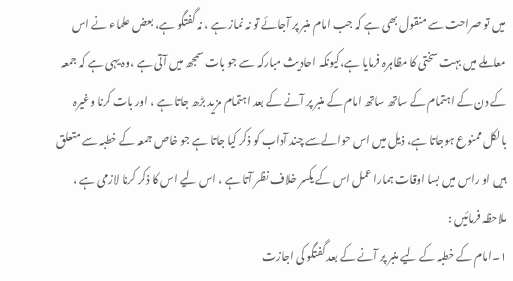میں تو صراحت سے منقول بھی ہے کہ جب امام منبر پر آجائے تو نہ نماز ہے ، نہ گفتگو ہے، بعض علماء نے اس معاملے میں بہت سختی کا مظاہرہ فرمایا ہے،کیونکہ احادیث مبارکہ سے جو بات سمجھ میں آتی ہے ،وہ یہی ہے کہ جمعہ کے دن کے اہتمام کے ساتھ ساتھ امام کے منبر پر آنے کے بعد اہتمام مزید بڑھ جاتا ہے ، اور بات کرنا وغیرہ بالکل ممنوع ہوجاتا ہے، ذیل میں اس حوالےسے چند آداب کو ذکر کیا جاتا ہے جو خاص جمعہ کے خطبہ سے متعلق ہیں او راس میں بسا اوقات ہمارا عمل اس کے یکسر خلاف نظر آتا ہے ، اس لیے اس کا ذکر کرنا لازمی ہے ، ملاحظہ فرمائیں :
۱۔امام کے خطبہ کے لیے منبر پر آنے کے بعد گفتگو کی اجازت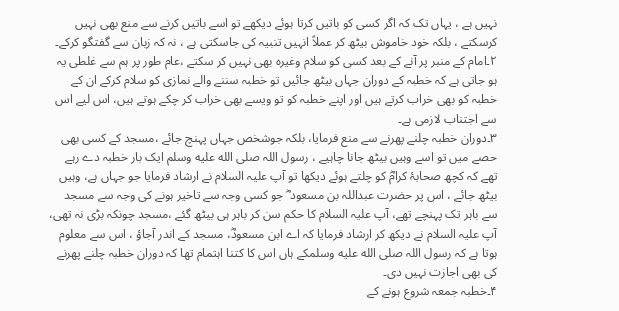نہیں ہے ، یہاں تک کہ اگر کسی کو باتیں کرتا ہوئے دیکھے تو اسے باتیں کرنے سے منع بھی نہیں کرسکتے ، بلکہ خود خاموش بیٹھ کر عملاً انہیں تنبیہ کی جاسکتی ہے ، نہ کہ زبان سے گفتگو کرکے۔
۲۔امام کے منبر پر آنے کے بعد کسی کو سلام وغیرہ بھی نہیں کر سکتے ،عام طور پر ہم سے غلطی یہ ہو جاتی ہے کہ خطبہ کے دوران جہاں بیٹھ جائیں تو خطبہ سننے والے نمازی کو سلام کرکے ان کے خطبہ کو بھی خراب کرتے ہیں اور اپنے خطبہ کو تو ویسے بھی خراب کر چکے ہوتے ہیں، اس لیے اس سے اجتناب لازمی ہے۔
۳۔دوران خطبہ چلنے پھرنے سے منع فرمایا، بلکہ جوشخص جہاں پہنچ جائے ،مسجد کے کسی بھی حصے میں تو اسے وہیں بیٹھ جانا چاہیے ، رسول اللہ صلى الله عليه وسلم ایک بار خطبہ دے رہے تھے کہ کچھ صحابۂ کرامؓ کو چلتے ہوئے دیکھا تو آپ علیہ السلام نے ارشاد فرمایا جو جہاں ہے، وہیں بیٹھ جائے ، اس پر حضرت عبداللہ بن مسعود ؓ جو کسی وجہ سے تاخیر ہونے کی وجہ سے مسجد سے باہر تک پہنچے تھے، آپ علیہ السلام کا حکم سن کر باہر ہی بیٹھ گئے ،مسجد چونکہ بڑی نہ تھی، آپ علیہ السلام نے دیکھ کر ارشاد فرمایا کہ اے ابن مسعودؓ، مسجد کے اندر آجاؤ ، اس سے معلوم ہوتا ہے کہ رسول اللہ صلى الله عليه وسلمکے ہاں اس کا کتنا اہتمام تھا کہ دوران خطبہ چلنے پھرنے کی بھی اجازت نہیں دی۔
۴۔خطبہ جمعہ شروع ہونے کے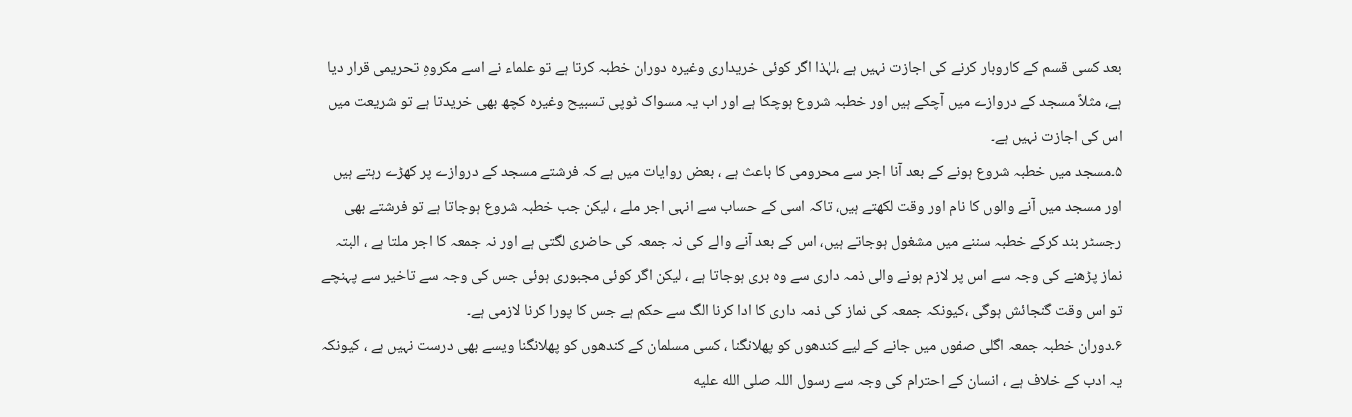بعد کسی قسم کے کاروبار کرنے کی اجازت نہیں ہے ،لہٰذا اگر کوئی خریداری وغیرہ دوران خطبہ کرتا ہے تو علماء نے اسے مکروہِ تحریمی قرار دیا ہے، مثلاً مسجد کے دروازے میں آچکے ہیں اور خطبہ شروع ہوچکا ہے اور اب یہ مسواک ٹوپی تسبیح وغیرہ کچھ بھی خریدتا ہے تو شریعت میں اس کی اجازت نہیں ہے۔
۵۔مسجد میں خطبہ شروع ہونے کے بعد آنا اجر سے محرومی کا باعث ہے ، بعض روایات میں ہے کہ فرشتے مسجد کے دروازے پر کھڑے رہتے ہیں اور مسجد میں آنے والوں کا نام اور وقت لکھتے ہیں، تاکہ اسی کے حساب سے انہی اجر ملے ، لیکن جب خطبہ شروع ہوجاتا ہے تو فرشتے بھی رجسٹر بند کرکے خطبہ سننے میں مشغول ہوجاتے ہیں، اس کے بعد آنے والے کی نہ جمعہ کی حاضری لگتی ہے اور نہ جمعہ کا اجر ملتا ہے ، البتہ نماز پڑھنے کی وجہ سے اس پر لازم ہونے والی ذمہ داری سے وہ بری ہوجاتا ہے ، لیکن اگر کوئی مجبوری ہوئی جس کی وجہ سے تاخیر سے پہنچے تو اس وقت گنجائش ہوگی ،کیونکہ جمعہ کی نماز کی ذمہ داری کا ادا کرنا الگ سے حکم ہے جس کا پورا کرنا لازمی ہے۔
۶۔دوران خطبہ جمعہ اگلی صفوں میں جانے کے لیے کندھوں کو پھلانگنا ، کسی مسلمان کے کندھوں کو پھلانگنا ویسے بھی درست نہیں ہے ، کیونکہ یہ ادب کے خلاف ہے ، انسان کے احترام کی وجہ سے رسول اللہ صلى الله عليه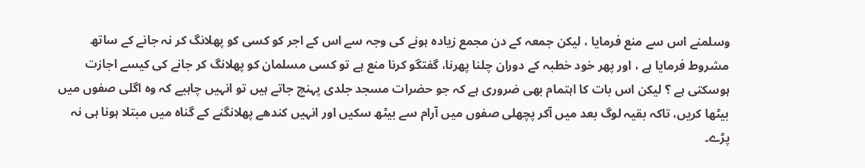وسلمنے اس سے منع فرمایا ، لیکن جمعہ کے دن مجمع زیادہ ہونے کی وجہ سے اس کے اجر کو کسی کو پھلانگ کر نہ جانے کے ساتھ مشروط فرمایا ہے ، اور پھر خود خطبہ کے دوران چلنا پھرنا، گفتگو کرنا منع ہے تو کسی مسلمان کو پھلانگ کر جانے کی کیسے اجازت ہوسکتی ہے ؟ لیکن اس بات کا اہتمام بھی ضروری ہے کہ جو حضرات مسجد جلدی پہنچ جاتے ہیں تو انہیں چاہیے کہ وہ اگلی صفوں میں بیٹھا کریں، تاکہ بقیہ لوگ بعد میں آکر پچھلی صفوں میں آرام سے بیٹھ سکیں اور انہیں کندھے پھلانگنے کے گناہ میں مبتلا ہونا ہی نہ پڑے۔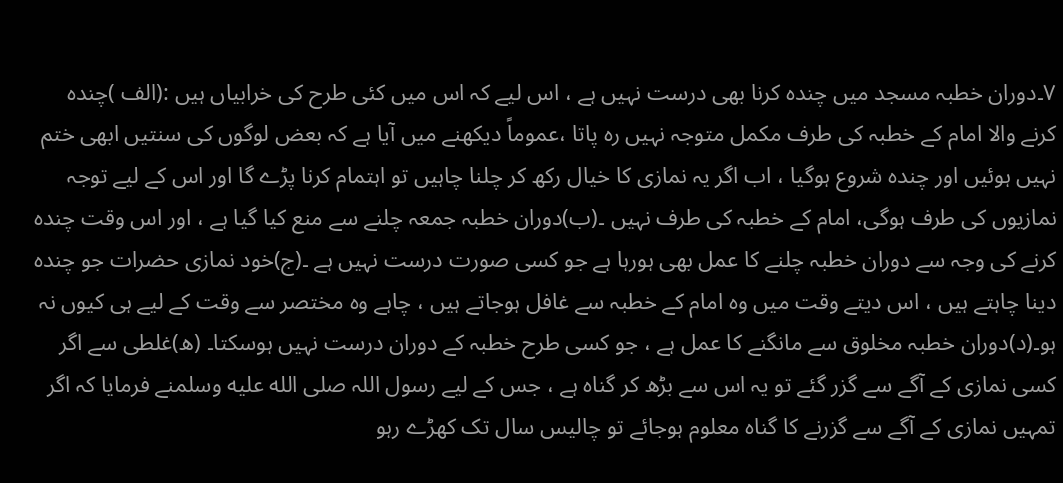۷۔دوران خطبہ مسجد میں چندہ کرنا بھی درست نہیں ہے ، اس لیے کہ اس میں کئی طرح کی خرابیاں ہیں :(الف )چندہ کرنے والا امام کے خطبہ کی طرف مکمل متوجہ نہیں رہ پاتا ،عموماً دیکھنے میں آیا ہے کہ بعض لوگوں کی سنتیں ابھی ختم نہیں ہوئیں اور چندہ شروع ہوگیا ، اب اگر یہ نمازی کا خیال رکھ کر چلنا چاہیں تو اہتمام کرنا پڑے گا اور اس کے لیے توجہ نمازیوں کی طرف ہوگی، امام کے خطبہ کی طرف نہیں ۔(ب)دوران خطبہ جمعہ چلنے سے منع کیا گیا ہے ، اور اس وقت چندہ کرنے کی وجہ سے دوران خطبہ چلنے کا عمل بھی ہورہا ہے جو کسی صورت درست نہیں ہے ۔(ج)خود نمازی حضرات جو چندہ دینا چاہتے ہیں ، اس دیتے وقت میں وہ امام کے خطبہ سے غافل ہوجاتے ہیں ، چاہے وہ مختصر سے وقت کے لیے ہی کیوں نہ ہو۔(د)دوران خطبہ مخلوق سے مانگنے کا عمل ہے ، جو کسی طرح خطبہ کے دوران درست نہیں ہوسکتا۔ (ھ)غلطی سے اگر کسی نمازی کے آگے سے گزر گئے تو یہ اس سے بڑھ کر گناہ ہے ، جس کے لیے رسول اللہ صلى الله عليه وسلمنے فرمایا کہ اگر تمہیں نمازی کے آگے سے گزرنے کا گناہ معلوم ہوجائے تو چالیس سال تک کھڑے رہو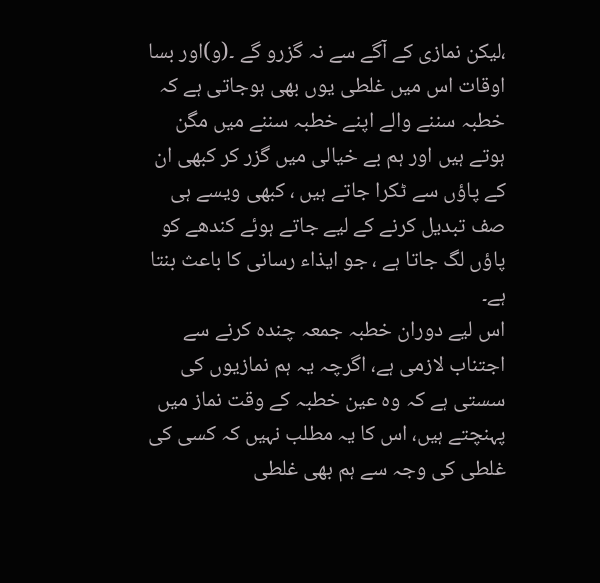،لیکن نمازی کے آگے سے نہ گزرو گے ۔(و)اور بسا اوقات اس میں غلطی یوں بھی ہوجاتی ہے کہ خطبہ سننے والے اپنے خطبہ سننے میں مگن ہوتے ہیں اور ہم بے خیالی میں گزر کر کبھی ان کے پاؤں سے ٹکرا جاتے ہیں ، کبھی ویسے ہی صف تبدیل کرنے کے لیے جاتے ہوئے کندھے کو پاؤں لگ جاتا ہے ، جو ایذاء رسانی کا باعث بنتا ہے۔
اس لیے دوران خطبہ جمعہ چندہ کرنے سے اجتناب لازمی ہے، اگرچہ یہ ہم نمازیوں کی سستی ہے کہ وہ عین خطبہ کے وقت نماز میں پہنچتے ہیں، اس کا یہ مطلب نہیں کہ کسی کی غلطی کی وجہ سے ہم بھی غلطی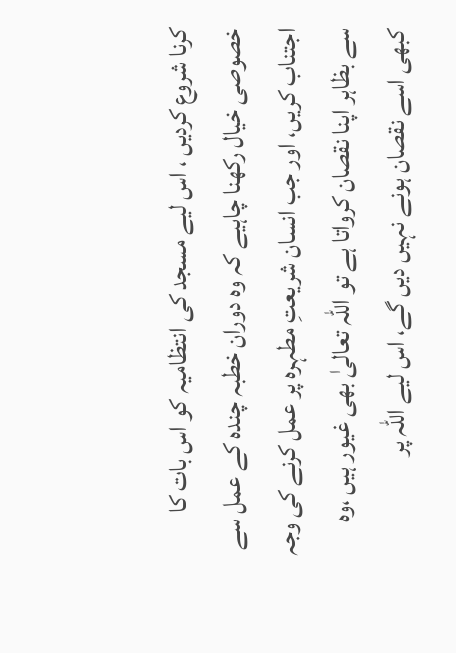کرنا شروع کردیں ، اس لیے مسجد کی انتظامیہ کو اس بات کا خصوصی خیال رکھنا چاہیے کہ وہ دوران خطبہ چندہ کے عمل سے اجتناب کریں، اور جب انسان شریعتِ مطہرہ پر عمل کرنے کی وجہ سے بظاہر اپنا نقصان کرواتا ہے تو اللہ تعالیٰ بھی غیور ہیں ،وہ کبھی اسے نقصان ہونے نہیں دیں گے، اس لیے اللہ پر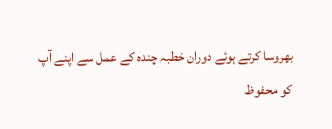بھروسا کرتے ہوئے دوران خطبہ چندہ کے عمل سے اپنے آپ کو محفوظ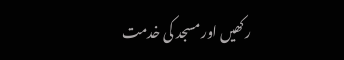رکھیں اور مسجد کی خدمت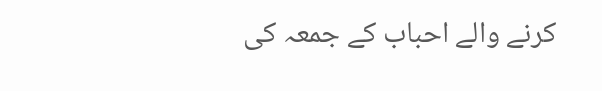کرنے والے احباب کے جمعہ کی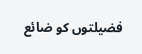فضیلتوں کو ضائع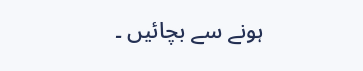ہونے سے بچائیں ۔